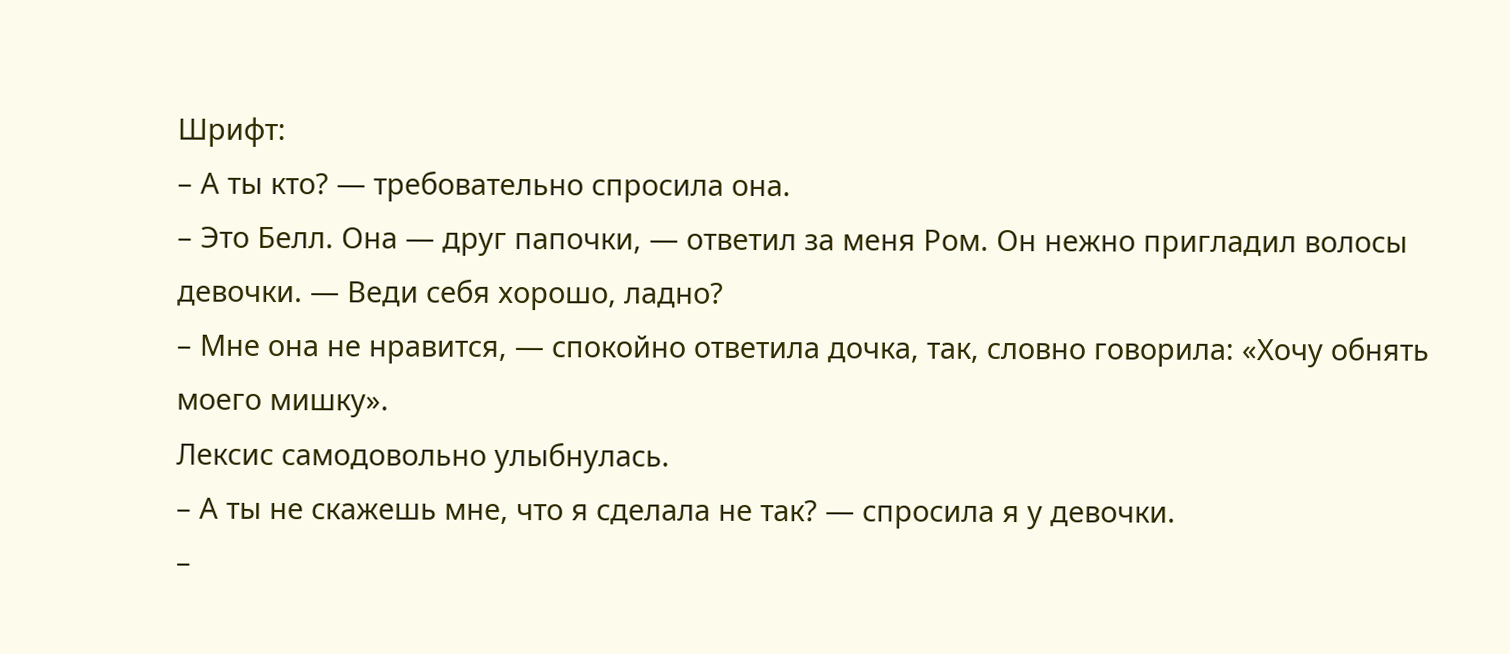Шрифт:
– А ты кто? — требовательно спросила она.
– Это Белл. Она — друг папочки, — ответил за меня Ром. Он нежно пригладил волосы девочки. — Веди себя хорошо, ладно?
– Мне она не нравится, — спокойно ответила дочка, так, словно говорила: «Хочу обнять моего мишку».
Лексис самодовольно улыбнулась.
– А ты не скажешь мне, что я сделала не так? — спросила я у девочки.
–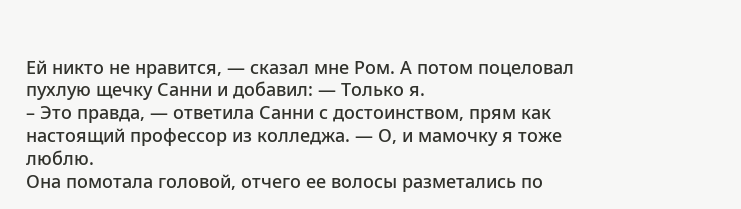Ей никто не нравится, — сказал мне Ром. А потом поцеловал пухлую щечку Санни и добавил: — Только я.
– Это правда, — ответила Санни с достоинством, прям как настоящий профессор из колледжа. — О, и мамочку я тоже люблю.
Она помотала головой, отчего ее волосы разметались по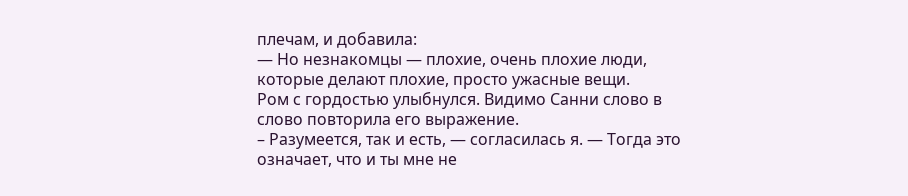плечам, и добавила:
— Но незнакомцы — плохие, очень плохие люди, которые делают плохие, просто ужасные вещи.
Ром с гордостью улыбнулся. Видимо Санни слово в слово повторила его выражение.
– Разумеется, так и есть, — согласилась я. — Тогда это означает, что и ты мне не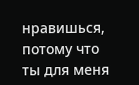нравишься, потому что ты для меня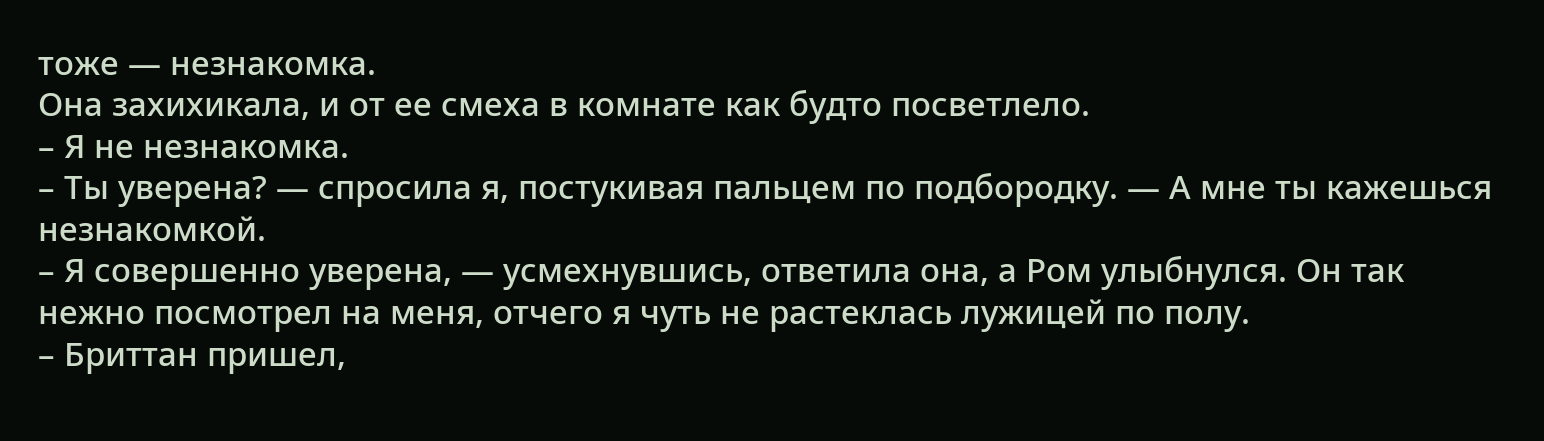тоже — незнакомка.
Она захихикала, и от ее смеха в комнате как будто посветлело.
– Я не незнакомка.
– Ты уверена? — спросила я, постукивая пальцем по подбородку. — А мне ты кажешься незнакомкой.
– Я совершенно уверена, — усмехнувшись, ответила она, а Ром улыбнулся. Он так нежно посмотрел на меня, отчего я чуть не растеклась лужицей по полу.
– Бриттан пришел,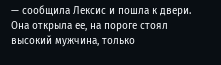— сообщила Лексис и пошла к двери. Она открыла ее, на пороге стоял высокий мужчина, только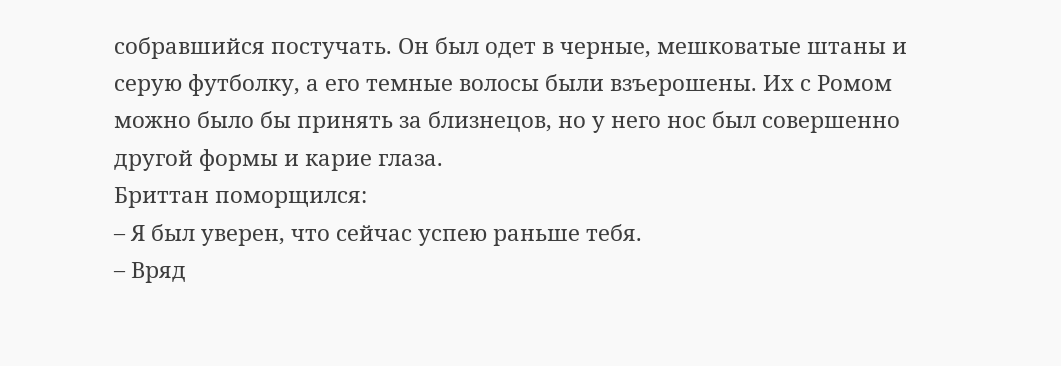собравшийся постучать. Он был одет в черные, мешковатые штаны и серую футболку, а его темные волосы были взъерошены. Их с Ромом можно было бы принять за близнецов, но у него нос был совершенно другой формы и карие глаза.
Бриттан поморщился:
– Я был уверен, что сейчас успею раньше тебя.
– Вряд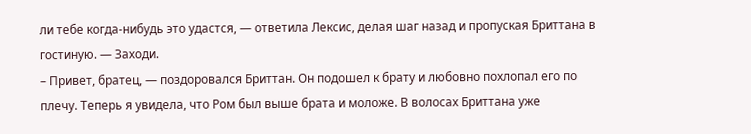ли тебе когда-нибудь это удастся, — ответила Лексис, делая шаг назад и пропуская Бриттана в гостиную. — Заходи.
– Привет, братец, — поздоровался Бриттан. Он подошел к брату и любовно похлопал его по плечу. Теперь я увидела, что Ром был выше брата и моложе. В волосах Бриттана уже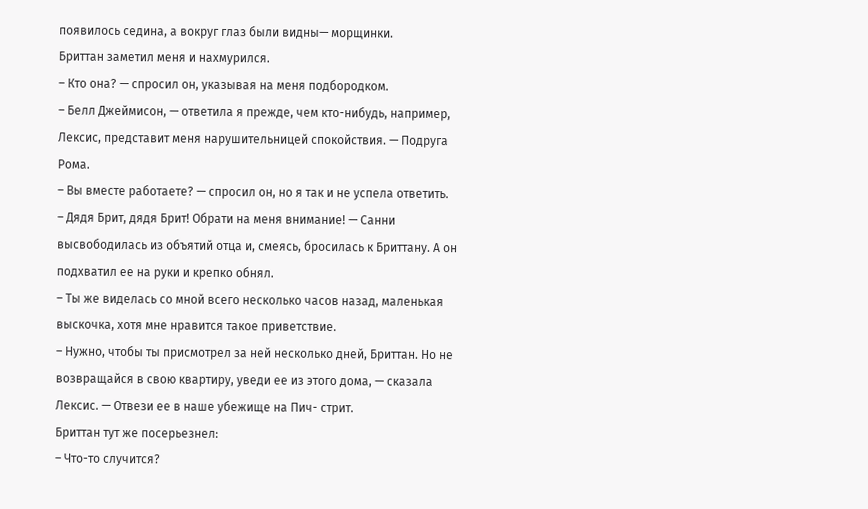появилось седина, а вокруг глаз были видны— морщинки.
Бриттан заметил меня и нахмурился.
– Кто она? — спросил он, указывая на меня подбородком.
– Белл Джеймисон, — ответила я прежде, чем кто-нибудь, например, Лексис, представит меня нарушительницей спокойствия. — Подруга Рома.
– Вы вместе работаете? — спросил он, но я так и не успела ответить.
– Дядя Брит, дядя Брит! Обрати на меня внимание! — Санни высвободилась из объятий отца и, смеясь, бросилась к Бриттану. А он подхватил ее на руки и крепко обнял.
– Ты же виделась со мной всего несколько часов назад, маленькая выскочка, хотя мне нравится такое приветствие.
– Нужно, чтобы ты присмотрел за ней несколько дней, Бриттан. Но не возвращайся в свою квартиру, уведи ее из этого дома, — сказала Лексис. — Отвези ее в наше убежище на Пич- стрит.
Бриттан тут же посерьезнел:
– Что-то случится?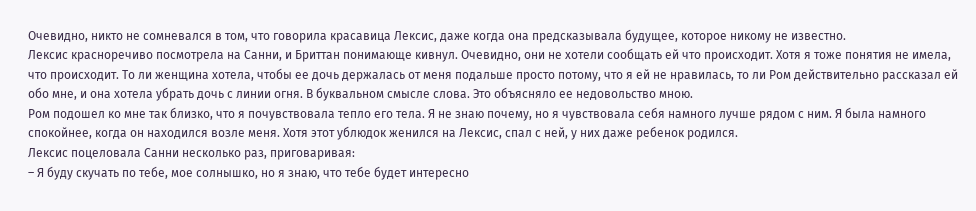Очевидно, никто не сомневался в том, что говорила красавица Лексис, даже когда она предсказывала будущее, которое никому не известно.
Лексис красноречиво посмотрела на Санни, и Бриттан понимающе кивнул. Очевидно, они не хотели сообщать ей что происходит. Хотя я тоже понятия не имела, что происходит. То ли женщина хотела, чтобы ее дочь держалась от меня подальше просто потому, что я ей не нравилась, то ли Ром действительно рассказал ей обо мне, и она хотела убрать дочь с линии огня. В буквальном смысле слова. Это объясняло ее недовольство мною.
Ром подошел ко мне так близко, что я почувствовала тепло его тела. Я не знаю почему, но я чувствовала себя намного лучше рядом с ним. Я была намного спокойнее, когда он находился возле меня. Хотя этот ублюдок женился на Лексис, спал с ней, у них даже ребенок родился.
Лексис поцеловала Санни несколько раз, приговаривая:
– Я буду скучать по тебе, мое солнышко, но я знаю, что тебе будет интересно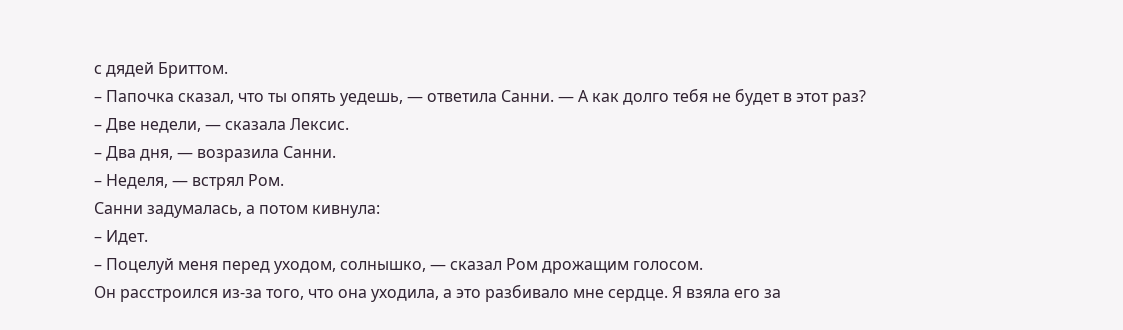с дядей Бриттом.
– Папочка сказал, что ты опять уедешь, — ответила Санни. — А как долго тебя не будет в этот раз?
– Две недели, — сказала Лексис.
– Два дня, — возразила Санни.
– Неделя, — встрял Ром.
Санни задумалась, а потом кивнула:
– Идет.
– Поцелуй меня перед уходом, солнышко, — сказал Ром дрожащим голосом.
Он расстроился из-за того, что она уходила, а это разбивало мне сердце. Я взяла его за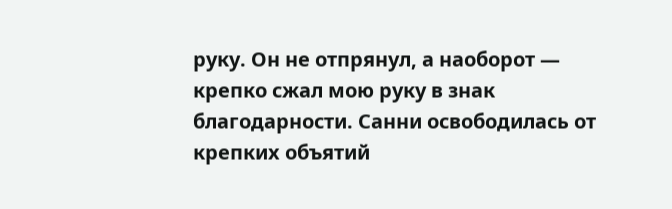руку. Он не отпрянул, а наоборот — крепко сжал мою руку в знак благодарности. Санни освободилась от крепких объятий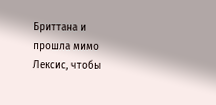Бриттана и прошла мимо Лексис, чтобы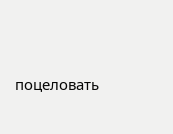поцеловать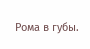Рома в губы.